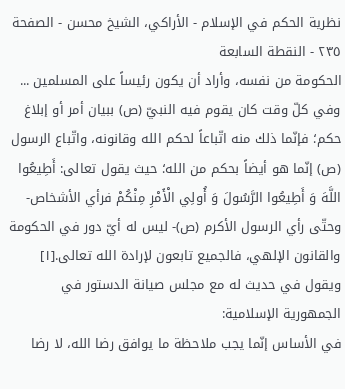نظرية الحكم في الإسلام - الأراكي، الشيخ محسن - الصفحة ٢٣٥ - النقطة السابعة
الحكومة من نفسه، وأراد أن يكون رئيساً على المسلمين ... وفي كلّ وقت كان يقوم فيه النبيّ (ص) ببيان أمر أو إبلاغ حكم؛ فإنّما ذلك منه اتّباعاً لحكم الله وقانونه، واتّباع الرسول (ص) إنّما هو أيضاً بحكم من الله؛ حيث يقول تعالى: أَطِيعُوا اللَّهَ وَ أَطِيعُوا الرَّسُولَ وَ أُولِي الْأَمْرِ مِنْكُمْ فرأي الأشخاص- وحتّى رأي الرسول الأكرم (ص)- ليس له أيّ دور في الحكومة والقانون الإلهي، فالجميع تابعون لإرادة الله تعالى.[١]
ويقول في حديث له مع مجلس صيانة الدستور في الجمهورية الإسلامية:
في الأساس إنّما يجب ملاحظة ما يوافق رضا الله، لا رضا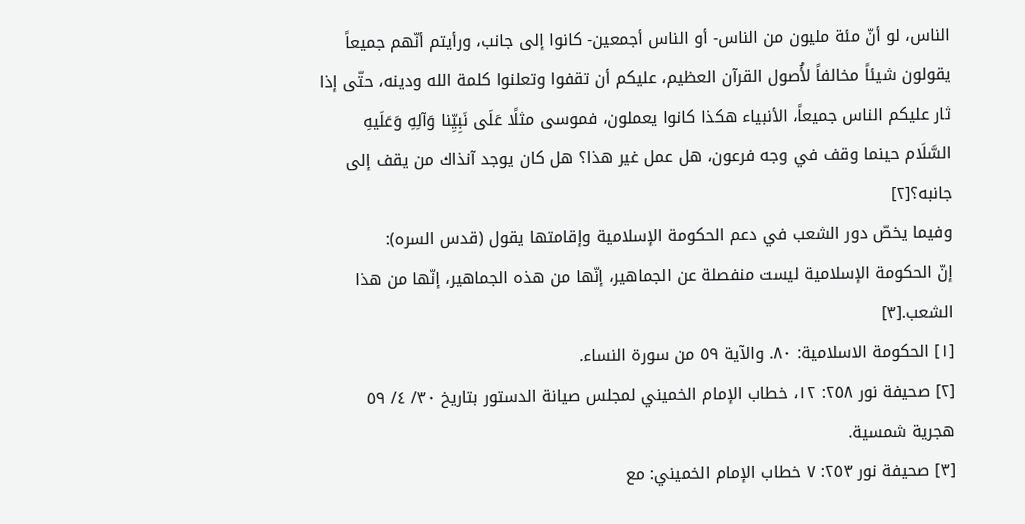الناس، لو أنّ مئة مليون من الناس- أو الناس أجمعين- كانوا إلى جانب، ورأيتم أنّهم جميعاً يقولون شيئاً مخالفاً لأُصول القرآن العظيم، عليكم أن تقفوا وتعلنوا كلمة الله ودينه، حتّى إذا ثار عليكم الناس جميعاً، الأنبياء هكذا كانوا يعملون، فموسى مثلًا عَلَى نَبِيِّنا وَآلِهِ وَعَلَيهِ السَّلَام حينما وقف في وجه فرعون، هل عمل غير هذا؟ هل كان يوجد آنذاك من يقف إلى جانبه؟[٢]
وفيما يخصّ دور الشعب في دعم الحكومة الإسلامية وإقامتها يقول (قدس السره):
إنّ الحكومة الإسلامية ليست منفصلة عن الجماهير، إنّها من هذه الجماهير، إنّها من هذا الشعب.[٣]
[١] الحكومة الاسلامية: ٨٠. والآية ٥٩ من سورة النساء.
[٢] صحيفة نور ٢٥٨: ١٢، خطاب الإمام الخميني لمجلس صيانة الدستور بتاريخ ٣٠/ ٤/ ٥٩ هجرية شمسية.
[٣] صحيفة نور ٢٥٣: ٧ خطاب الإمام الخميني: مع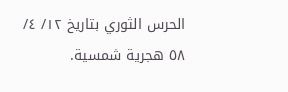الحرس الثوري بتاريخ ١٢/ ٤/ ٥٨ هجرية شمسية.